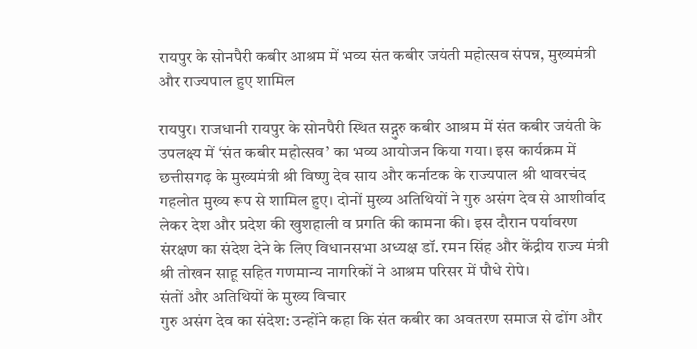रायपुर के सोनपैरी कबीर आश्रम में भव्य संत कबीर जयंती महोत्सव संपन्न, मुख्यमंत्री और राज्यपाल हुए शामिल

रायपुर। राजधानी रायपुर के सोनपैरी स्थित सद्गुरु कबीर आश्रम में संत कबीर जयंती के उपलक्ष्य में ‘संत कबीर महोत्सव’ का भव्य आयोजन किया गया। इस कार्यक्रम में छत्तीसगढ़ के मुख्यमंत्री श्री विष्णु देव साय और कर्नाटक के राज्यपाल श्री थावरचंद गहलोत मुख्य रूप से शामिल हुए। दोनों मुख्य अतिथियों ने गुरु असंग देव से आशीर्वाद लेकर देश और प्रदेश की खुशहाली व प्रगति की कामना की। इस दौरान पर्यावरण संरक्षण का संदेश देने के लिए विधानसभा अध्यक्ष डॉ. रमन सिंह और केंद्रीय राज्य मंत्री श्री तोखन साहू सहित गणमान्य नागरिकों ने आश्रम परिसर में पौधे रोपे।
संतों और अतिथियों के मुख्य विचार
गुरु असंग देव का संदेश: उन्होंने कहा कि संत कबीर का अवतरण समाज से ढोंग और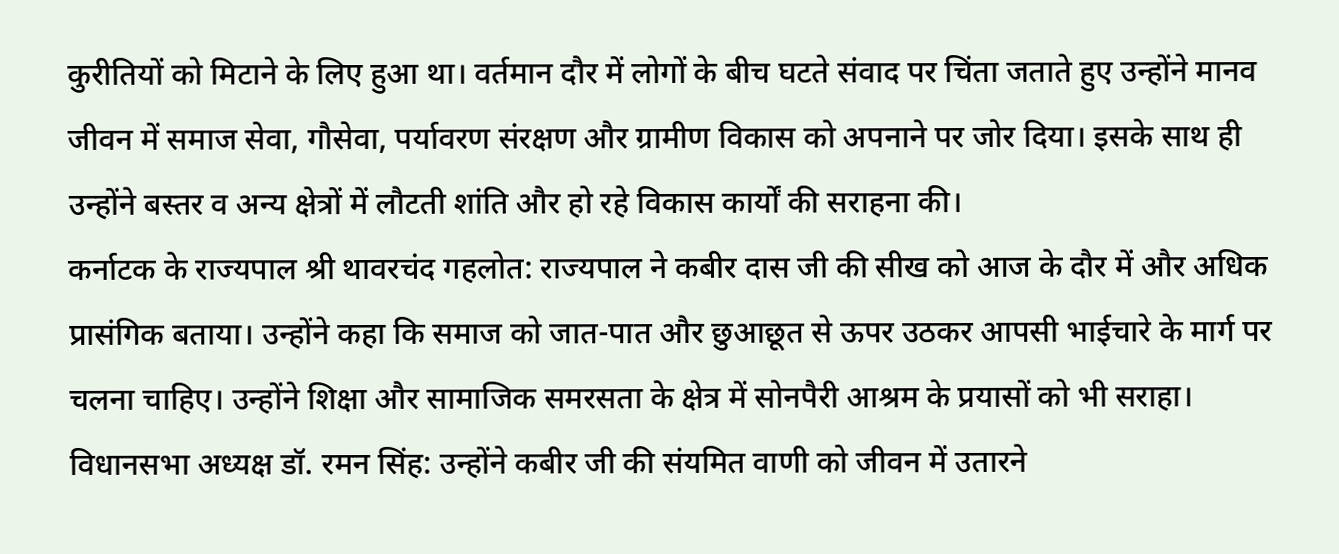कुरीतियों को मिटाने के लिए हुआ था। वर्तमान दौर में लोगों के बीच घटते संवाद पर चिंता जताते हुए उन्होंने मानव जीवन में समाज सेवा, गौसेवा, पर्यावरण संरक्षण और ग्रामीण विकास को अपनाने पर जोर दिया। इसके साथ ही उन्होंने बस्तर व अन्य क्षेत्रों में लौटती शांति और हो रहे विकास कार्यों की सराहना की।
कर्नाटक के राज्यपाल श्री थावरचंद गहलोत: राज्यपाल ने कबीर दास जी की सीख को आज के दौर में और अधिक प्रासंगिक बताया। उन्होंने कहा कि समाज को जात-पात और छुआछूत से ऊपर उठकर आपसी भाईचारे के मार्ग पर चलना चाहिए। उन्होंने शिक्षा और सामाजिक समरसता के क्षेत्र में सोनपैरी आश्रम के प्रयासों को भी सराहा।
विधानसभा अध्यक्ष डॉ. रमन सिंह: उन्होंने कबीर जी की संयमित वाणी को जीवन में उतारने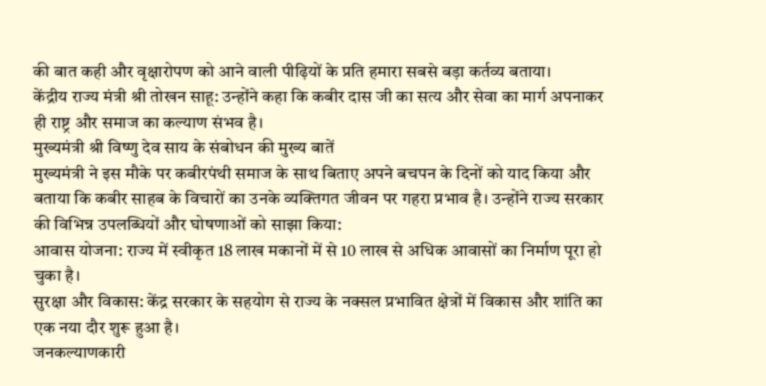की बात कही और वृक्षारोपण को आने वाली पीढ़ियों के प्रति हमारा सबसे बड़ा कर्तव्य बताया।
केंद्रीय राज्य मंत्री श्री तोखन साहू: उन्होंने कहा कि कबीर दास जी का सत्य और सेवा का मार्ग अपनाकर ही राष्ट्र और समाज का कल्याण संभव है।
मुख्यमंत्री श्री विष्णु देव साय के संबोधन की मुख्य बातें
मुख्यमंत्री ने इस मौके पर कबीरपंथी समाज के साथ बिताए अपने बचपन के दिनों को याद किया और बताया कि कबीर साहब के विचारों का उनके व्यक्तिगत जीवन पर गहरा प्रभाव है। उन्होंने राज्य सरकार की विभिन्न उपलब्धियों और घोषणाओं को साझा किया:
आवास योजना: राज्य में स्वीकृत 18 लाख मकानों में से 10 लाख से अधिक आवासों का निर्माण पूरा हो चुका है।
सुरक्षा और विकास: केंद्र सरकार के सहयोग से राज्य के नक्सल प्रभावित क्षेत्रों में विकास और शांति का एक नया दौर शुरू हुआ है।
जनकल्याणकारी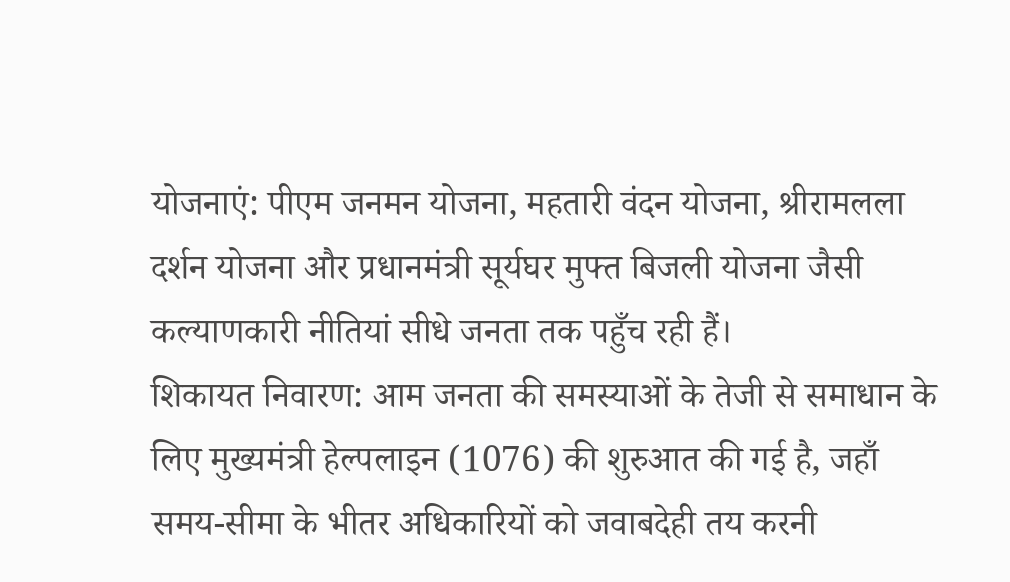योजनाएं: पीएम जनमन योजना, महतारी वंदन योजना, श्रीरामलला दर्शन योजना और प्रधानमंत्री सूर्यघर मुफ्त बिजली योजना जैसी कल्याणकारी नीतियां सीधे जनता तक पहुँच रही हैं।
शिकायत निवारण: आम जनता की समस्याओं के तेजी से समाधान के लिए मुख्यमंत्री हेल्पलाइन (1076) की शुरुआत की गई है, जहाँ समय-सीमा के भीतर अधिकारियों को जवाबदेही तय करनी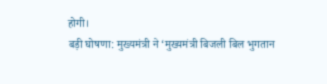होगी।
बड़ी घोषणा: मुख्यमंत्री ने ‘मुख्यमंत्री बिजली बिल भुगतान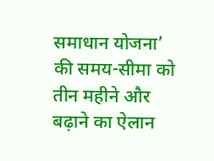समाधान योजना’ की समय-सीमा को तीन महीने और बढ़ाने का ऐलान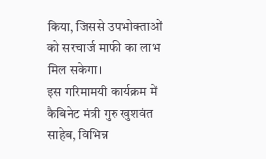किया, जिससे उपभोक्ताओं को सरचार्ज माफी का लाभ मिल सकेगा।
इस गरिमामयी कार्यक्रम में कैबिनेट मंत्री गुरु खुशवंत साहेब, विभिन्न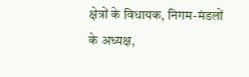क्षेत्रों के विधायक, निगम-मंडलों के अध्यक्ष,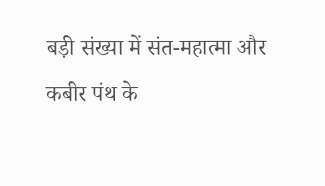बड़ी संख्या में संत-महात्मा और कबीर पंथ के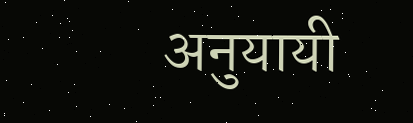अनुयायी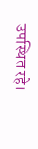उपस्थित रहे।